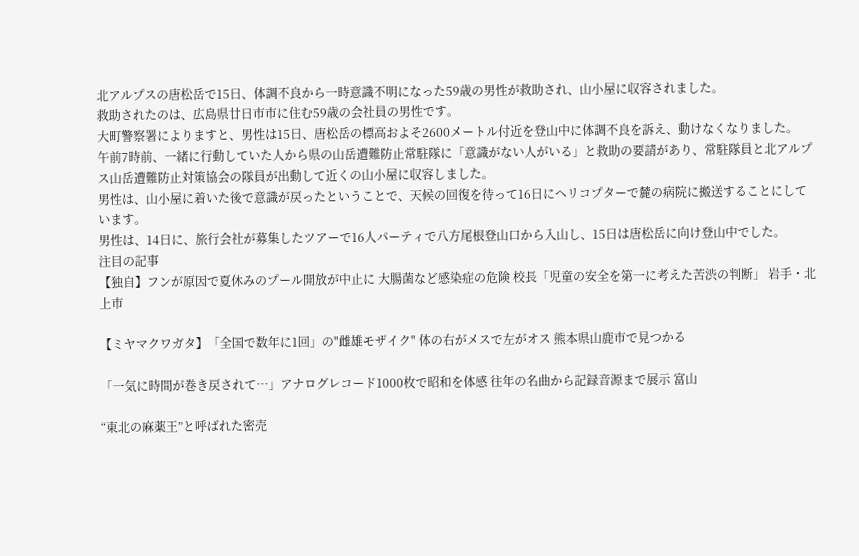北アルプスの唐松岳で15日、体調不良から一時意識不明になった59歳の男性が救助され、山小屋に収容されました。
救助されたのは、広島県廿日市市に住む59歳の会社員の男性です。
大町警察署によりますと、男性は15日、唐松岳の標高およそ2600メートル付近を登山中に体調不良を訴え、動けなくなりました。
午前7時前、一緒に行動していた人から県の山岳遭難防止常駐隊に「意識がない人がいる」と救助の要請があり、常駐隊員と北アルプス山岳遭難防止対策協会の隊員が出動して近くの山小屋に収容しました。
男性は、山小屋に着いた後で意識が戻ったということで、天候の回復を待って16日にヘリコプターで麓の病院に搬送することにしています。
男性は、14日に、旅行会社が募集したツアーで16人パーティで八方尾根登山口から入山し、15日は唐松岳に向け登山中でした。
注目の記事
【独自】フンが原因で夏休みのプール開放が中止に 大腸菌など感染症の危険 校長「児童の安全を第一に考えた苦渋の判断」 岩手・北上市

【ミヤマクワガタ】「全国で数年に1回」の"雌雄モザイク" 体の右がメスで左がオス 熊本県山鹿市で見つかる

「一気に時間が巻き戻されて…」アナログレコード1000枚で昭和を体感 往年の名曲から記録音源まで展示 富山

“東北の麻薬王”と呼ばれた密売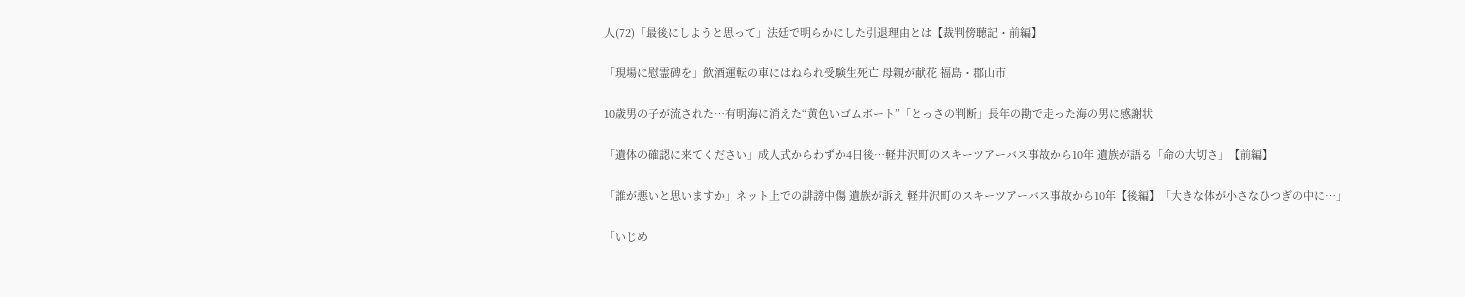人(72)「最後にしようと思って」法廷で明らかにした引退理由とは【裁判傍聴記・前編】

「現場に慰霊碑を」飲酒運転の車にはねられ受験生死亡 母親が献花 福島・郡山市

10歳男の子が流された…有明海に消えた“黄色いゴムボート”「とっさの判断」長年の勘で走った海の男に感謝状

「遺体の確認に来てください」成人式からわずか4日後…軽井沢町のスキーツアーバス事故から10年 遺族が語る「命の大切さ」【前編】

「誰が悪いと思いますか」ネット上での誹謗中傷 遺族が訴え 軽井沢町のスキーツアーバス事故から10年【後編】「大きな体が小さなひつぎの中に…」

「いじめ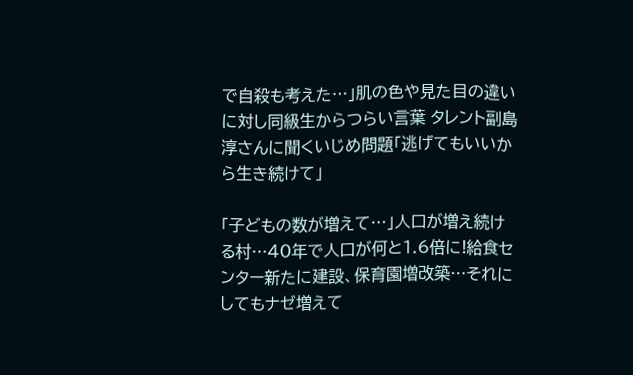で自殺も考えた…」肌の色や見た目の違いに対し同級生からつらい言葉 タレント副島淳さんに聞くいじめ問題「逃げてもいいから生き続けて」

「子どもの数が増えて…」人口が増え続ける村…40年で人口が何と1.6倍に!給食センター新たに建設、保育園増改築…それにしてもナゼ増えて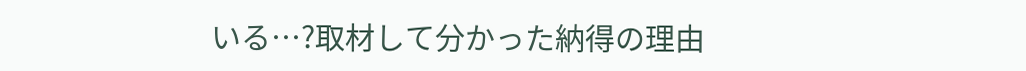いる…?取材して分かった納得の理由